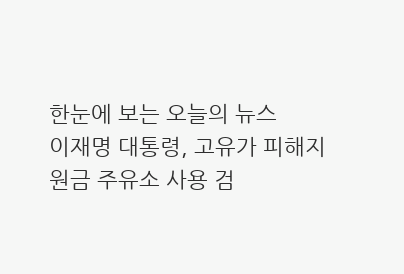한눈에 보는 오늘의 뉴스
이재명 대통령, 고유가 피해지원금 주유소 사용 검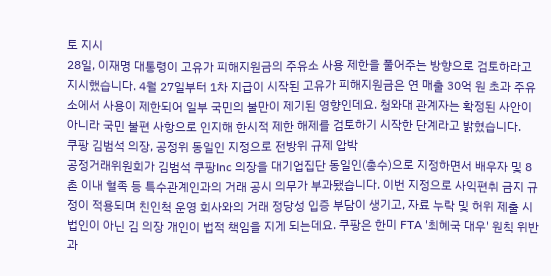토 지시
28일, 이재명 대통령이 고유가 피해지원금의 주유소 사용 제한을 풀어주는 방향으로 검토하라고 지시했습니다. 4월 27일부터 1차 지급이 시작된 고유가 피해지원금은 연 매출 30억 원 초과 주유소에서 사용이 제한되어 일부 국민의 불만이 제기된 영향인데요. 청와대 관계자는 확정된 사안이 아니라 국민 불편 사항으로 인지해 한시적 제한 해제를 검토하기 시작한 단계라고 밝혔습니다.
쿠팡 김범석 의장, 공정위 동일인 지정으로 전방위 규제 압박
공정거래위원회가 김범석 쿠팡Inc 의장을 대기업집단 동일인(총수)으로 지정하면서 배우자 및 8촌 이내 혈족 등 특수관계인과의 거래 공시 의무가 부과됐습니다. 이번 지정으로 사익편취 금지 규정이 적용되며 친인척 운영 회사와의 거래 정당성 입증 부담이 생기고, 자료 누락 및 허위 제출 시 법인이 아닌 김 의장 개인이 법적 책임을 지게 되는데요. 쿠팡은 한미 FTA '최혜국 대우' 원칙 위반과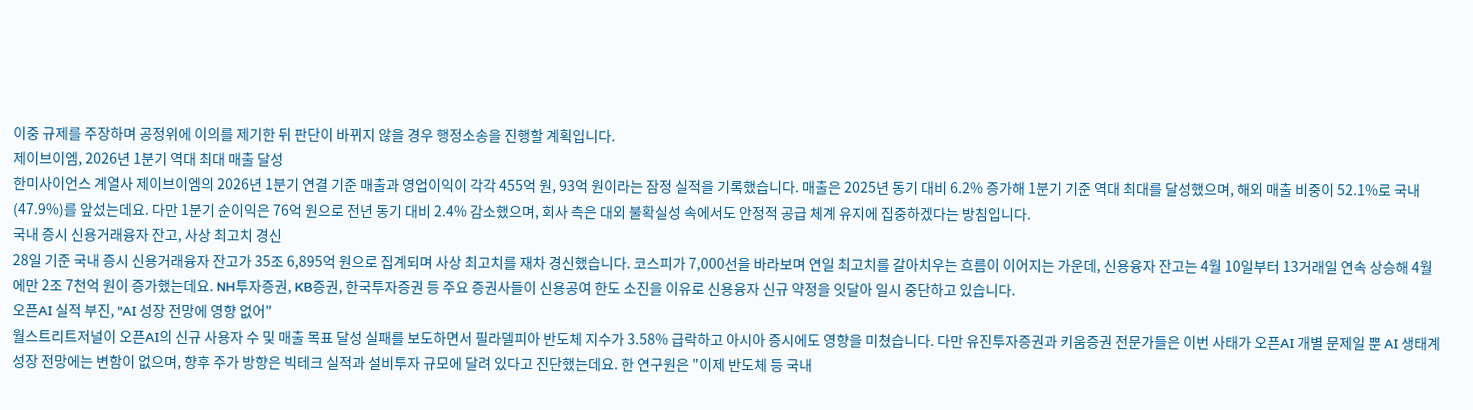이중 규제를 주장하며 공정위에 이의를 제기한 뒤 판단이 바뀌지 않을 경우 행정소송을 진행할 계획입니다.
제이브이엠, 2026년 1분기 역대 최대 매출 달성
한미사이언스 계열사 제이브이엠의 2026년 1분기 연결 기준 매출과 영업이익이 각각 455억 원, 93억 원이라는 잠정 실적을 기록했습니다. 매출은 2025년 동기 대비 6.2% 증가해 1분기 기준 역대 최대를 달성했으며, 해외 매출 비중이 52.1%로 국내(47.9%)를 앞섰는데요. 다만 1분기 순이익은 76억 원으로 전년 동기 대비 2.4% 감소했으며, 회사 측은 대외 불확실성 속에서도 안정적 공급 체계 유지에 집중하겠다는 방침입니다.
국내 증시 신용거래융자 잔고, 사상 최고치 경신
28일 기준 국내 증시 신용거래융자 잔고가 35조 6,895억 원으로 집계되며 사상 최고치를 재차 경신했습니다. 코스피가 7,000선을 바라보며 연일 최고치를 갈아치우는 흐름이 이어지는 가운데, 신용융자 잔고는 4월 10일부터 13거래일 연속 상승해 4월에만 2조 7천억 원이 증가했는데요. NH투자증권, KB증권, 한국투자증권 등 주요 증권사들이 신용공여 한도 소진을 이유로 신용융자 신규 약정을 잇달아 일시 중단하고 있습니다.
오픈AI 실적 부진, "AI 성장 전망에 영향 없어"
월스트리트저널이 오픈AI의 신규 사용자 수 및 매출 목표 달성 실패를 보도하면서 필라델피아 반도체 지수가 3.58% 급락하고 아시아 증시에도 영향을 미쳤습니다. 다만 유진투자증권과 키움증권 전문가들은 이번 사태가 오픈AI 개별 문제일 뿐 AI 생태계 성장 전망에는 변함이 없으며, 향후 주가 방향은 빅테크 실적과 설비투자 규모에 달려 있다고 진단했는데요. 한 연구원은 "이제 반도체 등 국내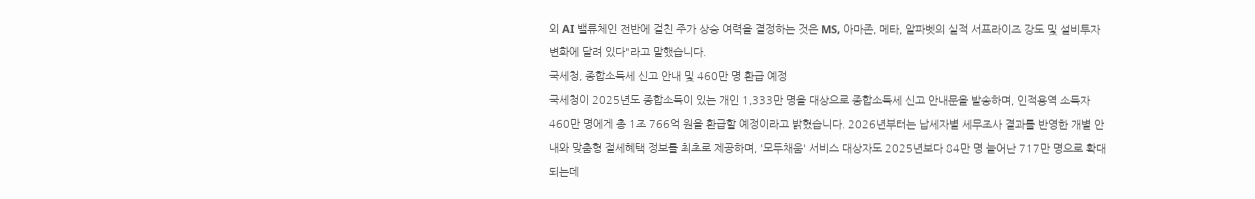외 AI 밸류체인 전반에 걸친 주가 상승 여력을 결정하는 것은 MS, 아마존, 메타, 알파벳의 실적 서프라이즈 강도 및 설비투자 변화에 달려 있다"라고 말했습니다.
국세청, 종합소득세 신고 안내 및 460만 명 환급 예정
국세청이 2025년도 종합소득이 있는 개인 1,333만 명을 대상으로 종합소득세 신고 안내문을 발송하며, 인적용역 소득자 460만 명에게 총 1조 766억 원을 환급할 예정이라고 밝혔습니다. 2026년부터는 납세자별 세무조사 결과를 반영한 개별 안내와 맞춤형 절세혜택 정보를 최초로 제공하며, '모두채움' 서비스 대상자도 2025년보다 84만 명 늘어난 717만 명으로 확대되는데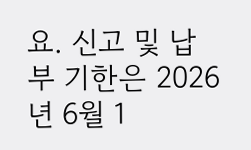요. 신고 및 납부 기한은 2026년 6월 1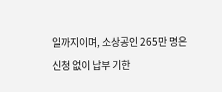일까지이며, 소상공인 265만 명은 신청 없이 납부 기한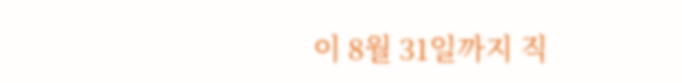이 8월 31일까지 직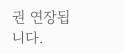권 연장됩니다.